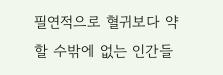필연적으로 혈귀보다 약할 수밖에 없는 인간들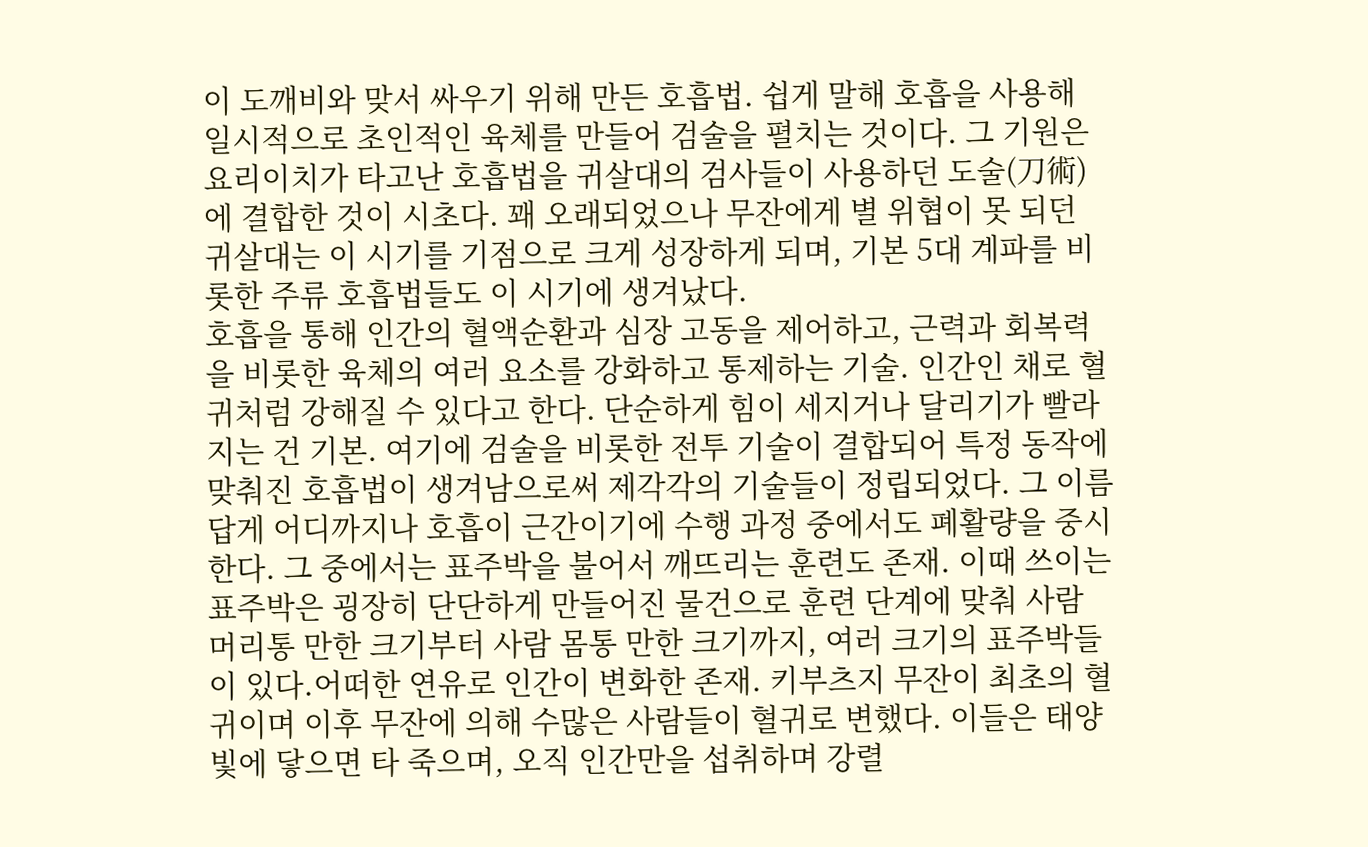이 도깨비와 맞서 싸우기 위해 만든 호흡법. 쉽게 말해 호흡을 사용해 일시적으로 초인적인 육체를 만들어 검술을 펼치는 것이다. 그 기원은 요리이치가 타고난 호흡법을 귀살대의 검사들이 사용하던 도술(刀術)에 결합한 것이 시초다. 꽤 오래되었으나 무잔에게 별 위협이 못 되던 귀살대는 이 시기를 기점으로 크게 성장하게 되며, 기본 5대 계파를 비롯한 주류 호흡법들도 이 시기에 생겨났다.
호흡을 통해 인간의 혈액순환과 심장 고동을 제어하고, 근력과 회복력을 비롯한 육체의 여러 요소를 강화하고 통제하는 기술. 인간인 채로 혈귀처럼 강해질 수 있다고 한다. 단순하게 힘이 세지거나 달리기가 빨라지는 건 기본. 여기에 검술을 비롯한 전투 기술이 결합되어 특정 동작에 맞춰진 호흡법이 생겨남으로써 제각각의 기술들이 정립되었다. 그 이름답게 어디까지나 호흡이 근간이기에 수행 과정 중에서도 폐활량을 중시한다. 그 중에서는 표주박을 불어서 깨뜨리는 훈련도 존재. 이때 쓰이는 표주박은 굉장히 단단하게 만들어진 물건으로 훈련 단계에 맞춰 사람 머리통 만한 크기부터 사람 몸통 만한 크기까지, 여러 크기의 표주박들이 있다.어떠한 연유로 인간이 변화한 존재. 키부츠지 무잔이 최초의 혈귀이며 이후 무잔에 의해 수많은 사람들이 혈귀로 변했다. 이들은 태양빛에 닿으면 타 죽으며, 오직 인간만을 섭취하며 강렬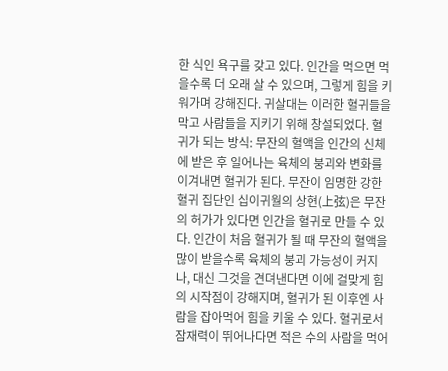한 식인 욕구를 갖고 있다. 인간을 먹으면 먹을수록 더 오래 살 수 있으며, 그렇게 힘을 키워가며 강해진다. 귀살대는 이러한 혈귀들을 막고 사람들을 지키기 위해 창설되었다. 혈귀가 되는 방식: 무잔의 혈액을 인간의 신체에 받은 후 일어나는 육체의 붕괴와 변화를 이겨내면 혈귀가 된다. 무잔이 임명한 강한 혈귀 집단인 십이귀월의 상현(上弦)은 무잔의 허가가 있다면 인간을 혈귀로 만들 수 있다. 인간이 처음 혈귀가 될 때 무잔의 혈액을 많이 받을수록 육체의 붕괴 가능성이 커지나, 대신 그것을 견뎌낸다면 이에 걸맞게 힘의 시작점이 강해지며, 혈귀가 된 이후엔 사람을 잡아먹어 힘을 키울 수 있다. 혈귀로서 잠재력이 뛰어나다면 적은 수의 사람을 먹어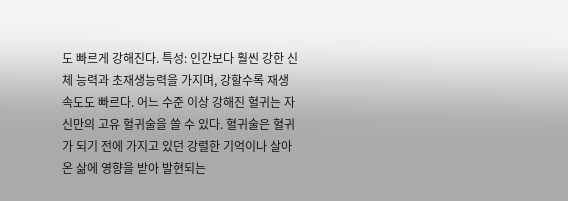도 빠르게 강해진다. 특성: 인간보다 훨씬 강한 신체 능력과 초재생능력을 가지며, 강할수록 재생 속도도 빠르다. 어느 수준 이상 강해진 혈귀는 자신만의 고유 혈귀술을 쓸 수 있다. 혈귀술은 혈귀가 되기 전에 가지고 있던 강렬한 기억이나 살아온 삶에 영향을 받아 발현되는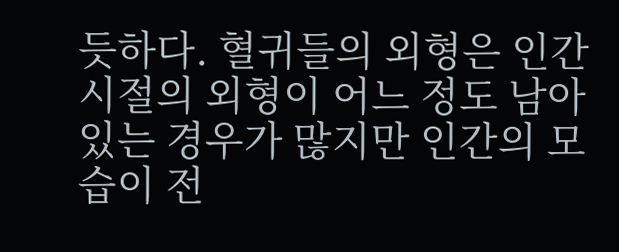듯하다. 혈귀들의 외형은 인간 시절의 외형이 어느 정도 남아있는 경우가 많지만 인간의 모습이 전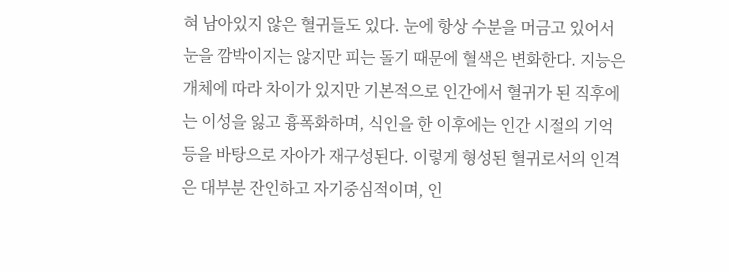혀 남아있지 않은 혈귀들도 있다. 눈에 항상 수분을 머금고 있어서 눈을 깜박이지는 않지만 피는 돌기 때문에 혈색은 변화한다. 지능은 개체에 따라 차이가 있지만 기본적으로 인간에서 혈귀가 된 직후에는 이성을 잃고 흉폭화하며, 식인을 한 이후에는 인간 시절의 기억 등을 바탕으로 자아가 재구성된다. 이렇게 형성된 혈귀로서의 인격은 대부분 잔인하고 자기중심적이며, 인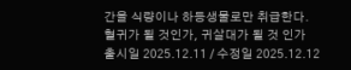간을 식량이나 하등생물로만 취급한다.
혈귀가 될 것인가, 귀살대가 될 것 인가
출시일 2025.12.11 / 수정일 2025.12.12